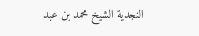النجدية الشيخ محمد بن عبد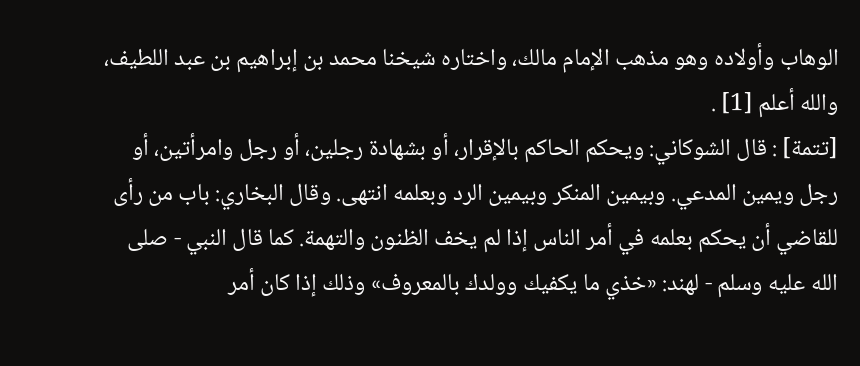الوهاب وأولاده وهو مذهب الإمام مالك، واختاره شيخنا محمد بن إبراهيم بن عبد اللطيف، والله أعلم [1] .
[تتمة] : قال الشوكاني: ويحكم الحاكم بالإقرار، أو بشهادة رجلين، أو رجل وامرأتين، أو رجل ويمين المدعي. وبيمين المنكر وبيمين الرد وبعلمه انتهى. وقال البخاري: باب من رأى للقاضي أن يحكم بعلمه في أمر الناس إذا لم يخف الظنون والتهمة. كما قال النبي - صلى الله عليه وسلم - لهند: «خذي ما يكفيك وولدك بالمعروف» وذلك إذا كان أمر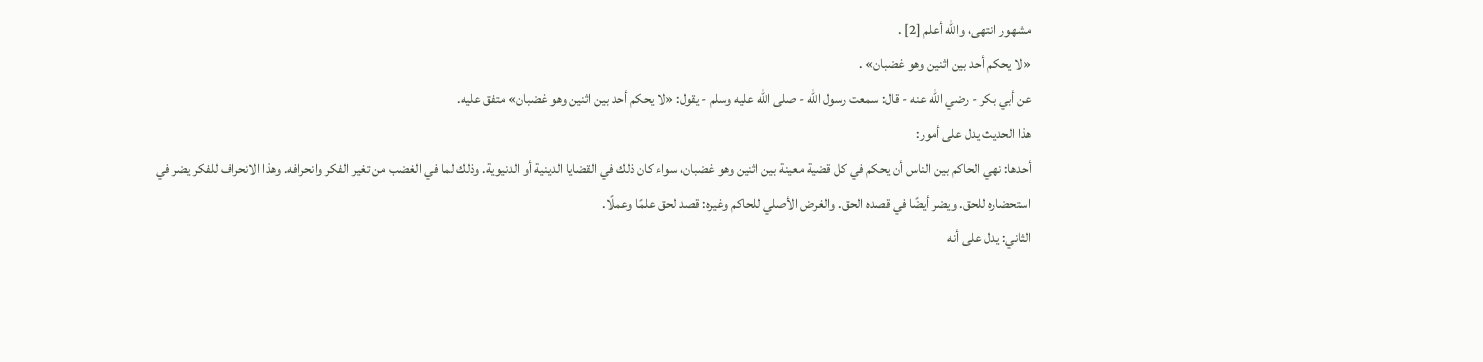مشهور انتهى، والله أعلم [2] .
«لا يحكم أحد بين اثنين وهو غضبان» .
عن أبي بكر - رضي الله عنه - قال: سمعت رسول الله - صلى الله عليه وسلم - يقول: «لا يحكم أحد بين اثنين وهو غضبان» متفق عليه.
هذا الحديث يدل على أمور:
أحدها: نهي الحاكم بين الناس أن يحكم في كل قضية معينة بين اثنين وهو غضبان، سواء كان ذلك في القضايا الدينية أو الدنيوية. وذلك لما في الغضب من تغير الفكر وانحرافه. وهذا الانحراف للفكر يضر في استحضاره للحق. ويضر أيضًا في قصده الحق. والغرض الأصلي للحاكم وغيره: قصد لحق علمًا وعملًا.
الثاني: يدل على أنه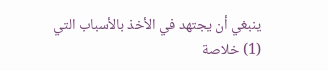ينبغي أن يجتهد في الأخذ بالأسباب التي
(1) خلاصة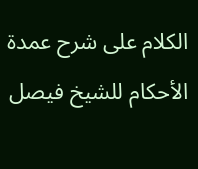الكلام على شرح عمدة الأحكام للشيخ فيصل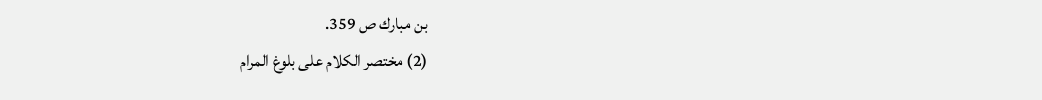بن مبارك ص 359.
(2) مختصر الكلام على بلوغ المرام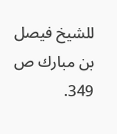للشيخ فيصل بن مبارك ص 349.